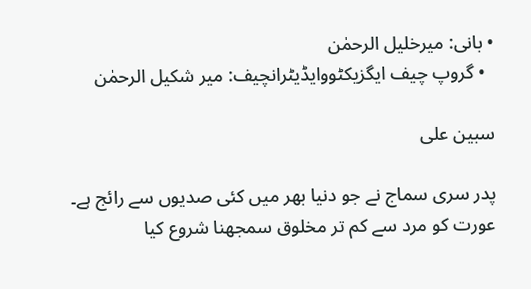• بانی: میرخلیل الرحمٰن
  • گروپ چیف ایگزیکٹووایڈیٹرانچیف: میر شکیل الرحمٰن

سبین علی

پدر سری سماج نے جو دنیا بھر میں کئی صدیوں سے رائج ہے۔ عورت کو مرد سے کم تر مخلوق سمجھنا شروع کیا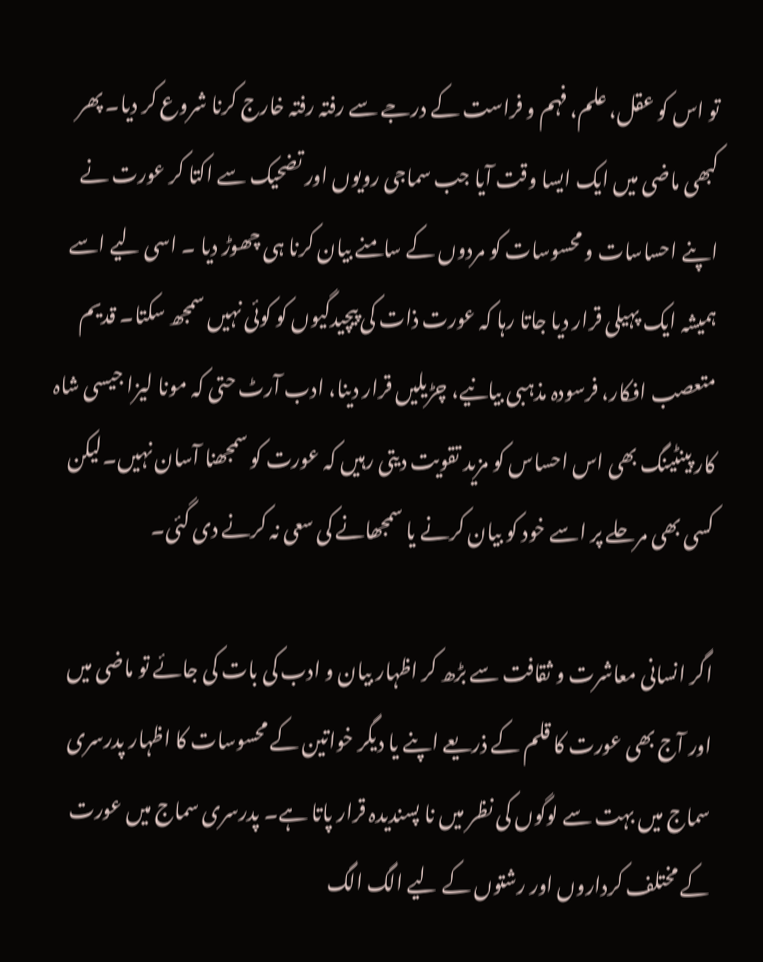تو اس کو عقل، علم، فہم و فراست کے درجے سے رفتہ رفتہ خارج کرنا شروع کر دیا۔ پھر کبھی ماضی میں ایک ایسا وقت آیا جب سماجی رویوں اور تضحیک سے اکتا کر عورت نے اپنے احساسات و محسوسات کو مردوں کے سامنے بیان کرنا ہی چھوڑ دیا ۔ اسی لیے اسے ہمیشہ ایک پہیلی قرار دیا جاتا رہا کہ عورت ذات کی پیچیدگیوں کو کوئی نہیں سمجھ سکتا۔ قدیم متعصب افکار، فرسودہ مذہبی بیانیے، چڑیلیں قرار دینا، ادب آرٹ حتی کہ مونا لیزا جیسی شاہ کار پینٹینگ بھی اس احساس کو مزید تقویت دیتی رہیں کہ عورت کو سمجھنا آسان نہیں۔لیکن کسی بھی مرحلے پر اسے خود کو بیان کرنے یا سمجھانے کی سعی نہ کرنے دی گئی۔

اگر انسانی معاشرت و ثقافت سے بڑھ کر اظہار بیان و ادب کی بات کی جائے تو ماضی میں اور آج بھی عورت کا قلم کے ذریعے اپنے یا دیگر خواتین کے محسوسات کا اظہار پدرسری سماج میں بہت سے لوگوں کی نظر میں نا پسندیدہ قرار پاتا ہے۔ پدرسری سماج میں عورت کے مختلف کرداروں اور رشتوں کے لیے الگ الگ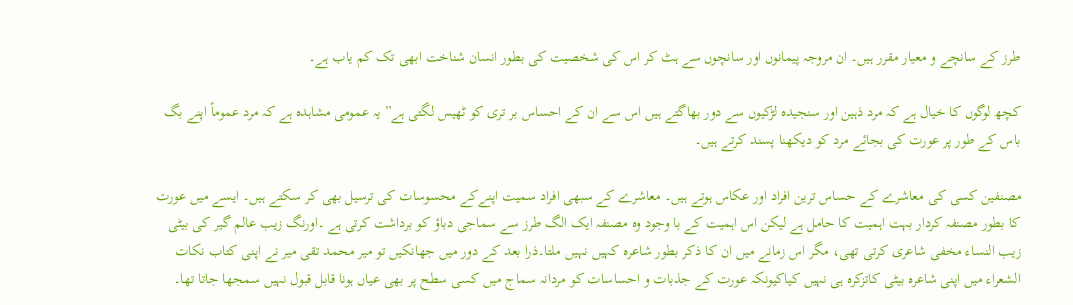طرز کے سانچے و معیار مقرر ہیں۔ ان مروجہ پیمانوں اور سانچوں سے ہٹ کر اس کی شخصیت کی بطور انسان شناخت ابھی تک کم یاب ہے۔

کچھ لوگوں کا خیال ہے کہ مرد ذہین اور سنجیدہ لڑکیوں سے دور بھاگتے ہیں اس سے ان کے احساس بر تری کو ٹھیس لگتی ہے” یہ عمومی مشاہدہ ہے کہ مرد عموماً اپنے بگ باس کے طور پر عورت کی بجائے مرد کو دیکھنا پسند کرتے ہیں۔

مصنفین کسی کی معاشرے کے حساس ترین افراد اور عکاس ہوتے ہیں۔ معاشرے کے سبھی افراد سمیت اپنےکے محسوسات کی ترسیل بھی کر سکتے ہیں۔ ایسے میں عورت کا بطور مصنفہ کردار بہت اہمیت کا حامل ہے لیکن اس اہمیت کے با وجود وہ مصنفہ ایک الگ طرز سے سماجی دباؤ کو برداشت کرتی ہے ۔اورنگ زیب عالم گیر کی بیٹی زیب النساء مخفی شاعری کرتی تھی، مگر اس زمانے میں ان کا ذکر بطور شاعرہ کہیں نہیں ملتا۔ذرا بعد کے دور میں جھانکیں تو میر محمد تقی میر نے اپنی کتاب نکات الشعراء میں اپنی شاعرہ بیٹی کاتزکرہ ہی نہیں کیاکیونکہ عورت کے جذبات و احساسات کو مردانہ سماج میں کسی سطح پر بھی عیاں ہونا قابل قبول نہیں سمجھا جاتا تھا۔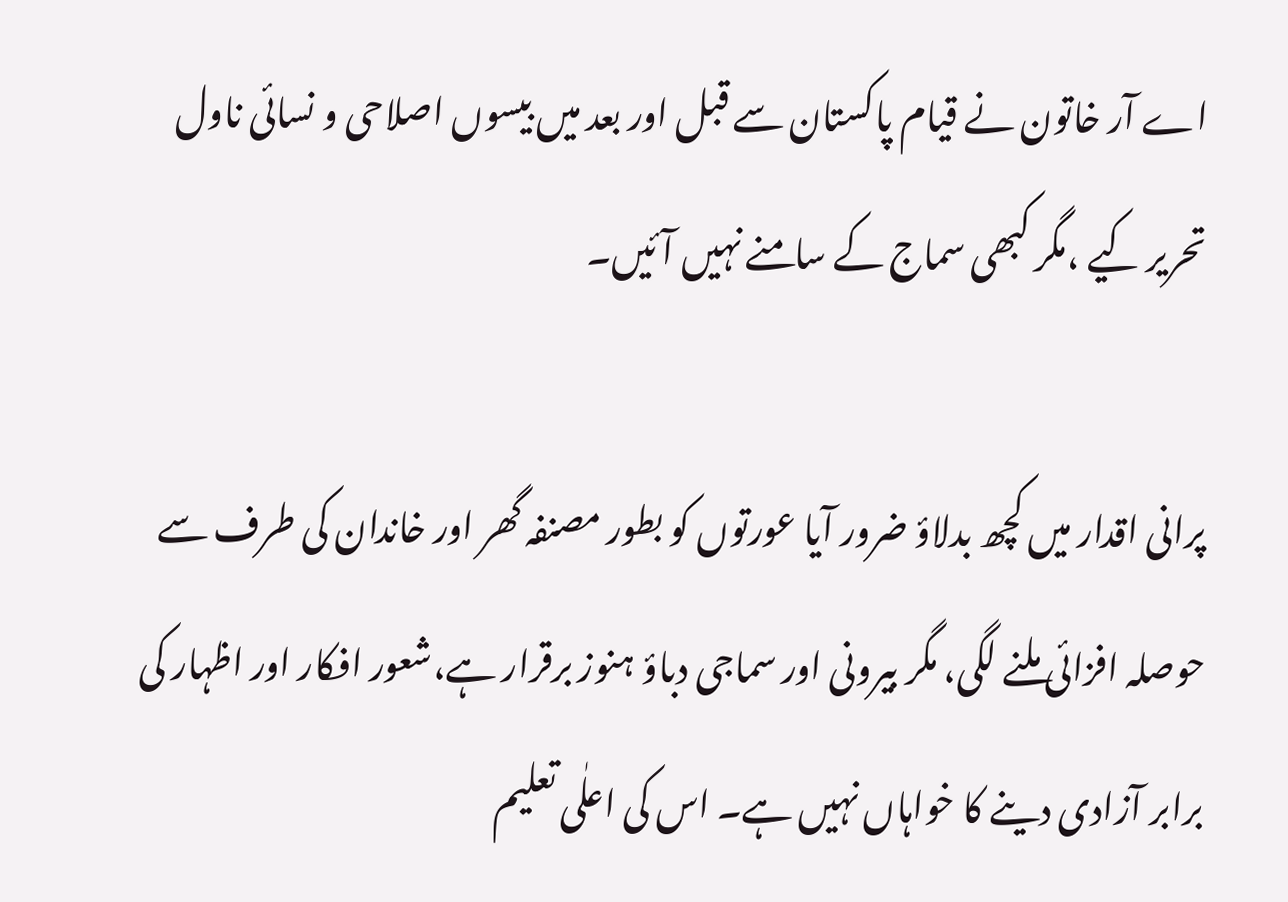اے آر خاتون نے قیام پاکستان سے قبل اور بعد میں بیسوں اصلاحی و نسائی ناول تحریر کیے ،مگر کبھی سماج کے سامنے نہیں آئیں۔

پرانی اقدار میں کچھ بدلاؤ ضرور آیا عورتوں کو بطور مصنفہ گھر اور خاندان کی طرف سے حوصلہ افزائی ملنے لگی، مگر بیرونی اور سماجی دباؤ ہنوز برقرار ہے،شعور افکار اور اظہار کی برابر آزادی دینے کا خواہاں نہیں ہے۔ اس کی اعلٰی تعلیم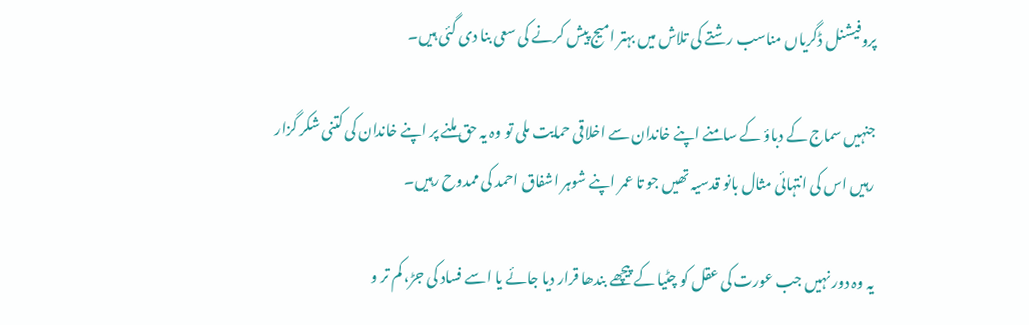پروفیشنل ڈگریاں مناسب رشتے کی تلاش میں بہتر امیج پیش کرنے کی سعی بنا دی گئی ہیں۔

جنہیں سماج کے دباؤ کے سامنے اپنے خاندان سے اخلاقی حمایت ملی تو وہ یہ حق ملنے پر اپنے خاندان کی کتنی شکر گزار رہیں اس کی انتہائی مثال بانو قدسیہ تھیں جو تا عمر اپنے شوہر اشفاق احمد کی ممدوح رہیں۔

یہ وہ دور نہیں جب عورت کی عقل کو چٹیا کے پیچھے بندھا قرار دیا جائے یا اسے فساد کی جڑ، کم تر و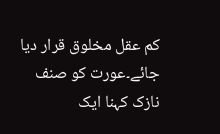کم عقل مخلوق قرار دیا جائے۔عورت کو صنف نازک کہنا ایک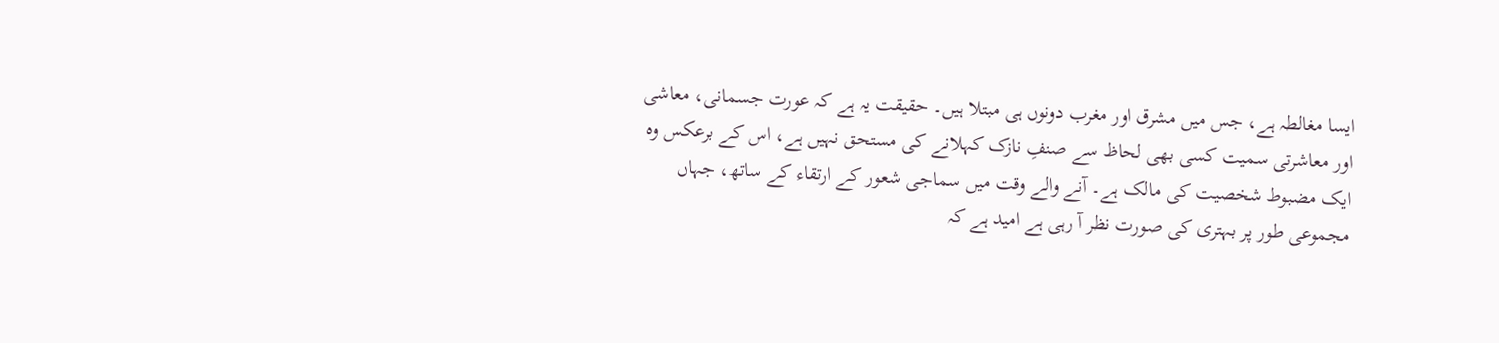ایسا مغالطہ ہے، جس میں مشرق اور مغرب دونوں ہی مبتلا ہیں۔ حقیقت یہ ہے کہ عورت جسمانی، معاشی اور معاشرتی سمیت کسی بھی لحاظ سے صنفِ نازک کہلانے کی مستحق نہیں ہے، اس کے برعکس وہ ایک مضبوط شخصیت کی مالک ہے۔ آنے والے وقت میں سماجی شعور کے ارتقاء کے ساتھ، جہاں مجموعی طور پر بہتری کی صورت نظر آ رہی ہے امید ہے کہ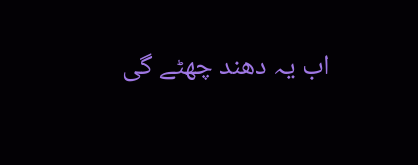اب یہ دھند چھٹے گی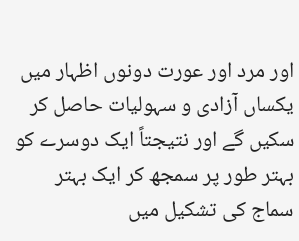اور مرد اور عورت دونوں اظہار میں یکساں آزادی و سہولیات حاصل کر سکیں گے اور نتیجتاً ایک دوسرے کو بہتر طور پر سمجھ کر ایک بہتر سماج کی تشکیل میں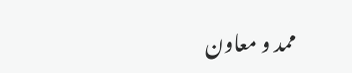ممد و معاون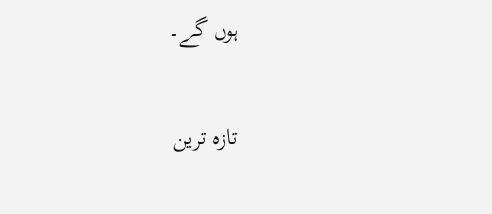ہوں گے۔

تازہ ترین